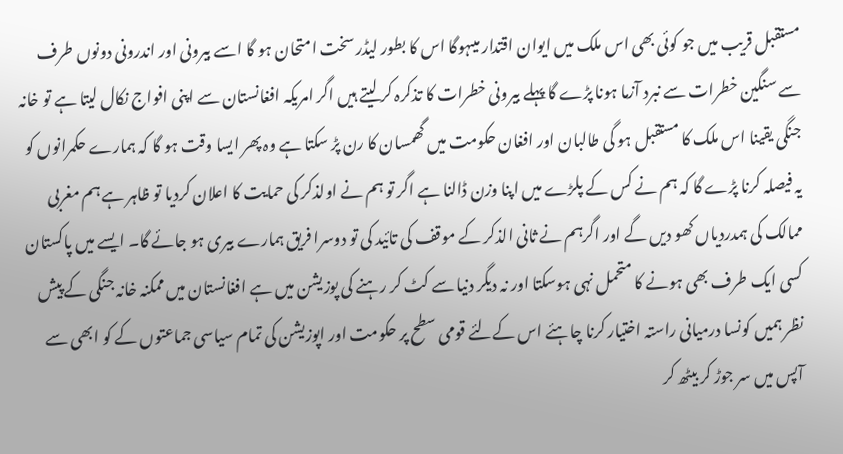مستقبل قریب میں جو کوئی بھی اس ملک میں ایوان اقتدار میںہوگا اس کا بطور لیڈر سخت امتحان ہو گا اسے بیرونی اور اندرونی دونوں طرف سے سنگین خطرات سے نبرد آزما ہونا پڑے گا پہلے بیرونی خطرات کا تذکرہ کر لیتے ہیں اگر امریکہ افغانستان سے اپنی افواج نکال لیتا ہے تو خانہ جنگی یقینا اس ملک کا مستقبل ہو گی طالبان اور افغان حکومت میں گھمسان کا رن پڑ سکتا ہے وہ پھر ایسا وقت ہو گا کہ ہمارے حکمرانوں کو یہ فیصلہ کرنا پڑے گا کہ ہم نے کس کے پلڑے میں اپنا وزن ڈالنا ہے اگر تو ہم نے اولذکر کی حمایت کا اعلان کردیا تو ظاہر ہے ہم مغربی ممالک کی ہمدردیاں کھو دیں گے اور اگرہم نے ثانی الذکر کے موقف کی تائید کی تو دوسرا فریق ہمارے بیری ہو جائے گا۔ ایسے میں پاکستان کسی ایک طرف بھی ہونے کا متحمل نہی ہوسکتا اور نہ دیگر دنیا سے کٹ کر رہنے کی پوزیشن میں ہے افغانستان میں ممکنہ خانہ جنگی کے پیش نظر ہمیں کونسا درمیانی راستہ اختیار کرنا چاہئے اس کےلئے قومی سطح پر حکومت اور اپوزیشن کی تمام سیاسی جماعتوں کے کو ابھی سے آپس میں سر جوڑ کر بیٹھ کر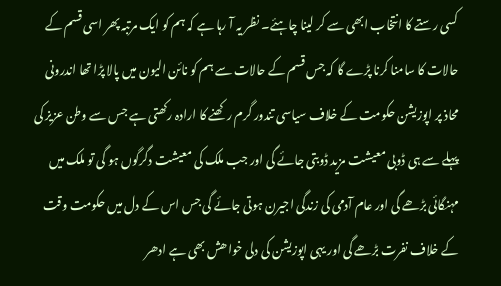کسی رستے کا انتخاب ابھی سے کر لینا چاہئے۔ نظر یہ آ رہا ہے کہ ہم کو ایک مرتبہ پھر اسی قسم کے حالات کا سامنا کرنا پڑے گا کہ جس قسم کے حالات سے ہم کو نائن الیون میں پالا پڑا تھا اندرونی محاذ پر اپوزیشن حکومت کے خلاف سیاسی تندور گرم رکھنے کا ارادہ رکھتی ہے جس سے وطن عزیز کی پہلے سے ہی ڈوبی معیشت مزید ڈوبتی جائے گی اور جب ملک کی معیشت دگرگوں ہو گی تو ملک میں مہنگائی بڑھے گی اور عام آدمی کی زندگی اجیرن ہوتی جائے گی جس اس کے دل میں حکومت وقت کے خلاف نفرت بڑھے گی اور یہی اپوزیشن کی دلی خواھش بھی ہے ادھر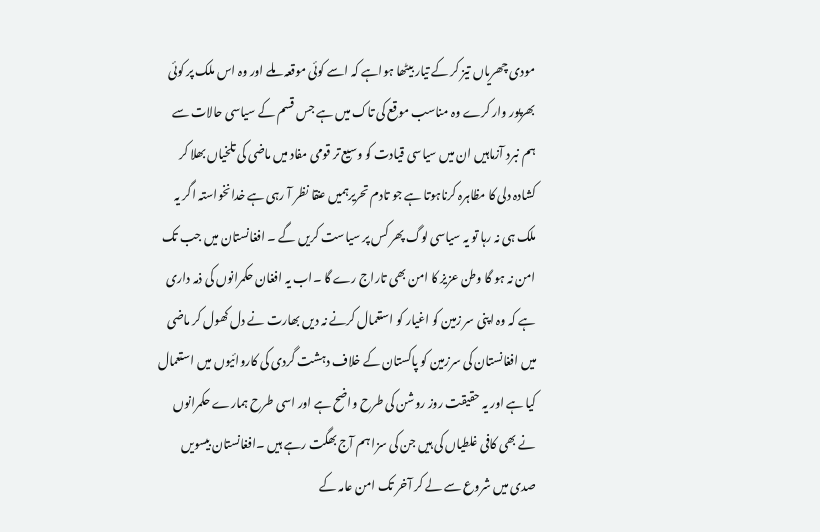مودی چھریاں تیز کر کے تیار بیٹھا ہواہے کہ اسے کوئی موقعہ ملے اور وہ اس ملک پر کوئی بھرپور وار کرے وہ مناسب موقع کی تاک میں ہے جس قسم کے سیاسی حالات سے ہم نبرد آزماہیں ان میں سیاسی قیادت کو وسیع تر قومی مفاد میں ماضی کی تلخیاں بھلا کر کشادہ دلی کا مظاہرہ کرناہوتا ہے جو تادم تحریرہمیں عنقا نظر آ رہی ہے خدانخواستہ اگر یہ ملک ہی نہ رہا تو یہ سیاسی لوگ پھر کس پر سیاست کریں گے ۔ افغانستان میں جب تک امن نہ ہو گا وطن عزیز کا امن بھی تاراج رے گا ۔اب یہ افغان حکمرانوں کی ذمہ داری ہے کہ وہ اپنی سر زمین کو اغیار کو استعمال کرنے نہ دیں بھارت نے دل کھول کر ماضی میں افغانستان کی سرزمین کو پاکستان کے خلاف دہشت گردی کی کاروائیوں میں استعمال کیا ہے اور یہ حقیقت روز روشن کی طرح واضح ہے اور اسی طرح ہمارے حکمرانوں نے بھی کافی غلطیاں کی ہیں جن کی سزا ہم آج بھگت رہے ہیں ۔افغانستان بیسویں صدی میں شروع سے لے کر آخر تک امن عامہ کے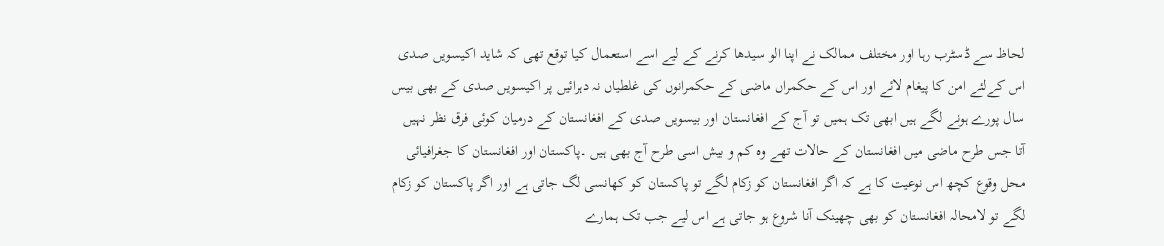لحاظ سے ڈسٹرب رہا اور مختلف ممالک نے اپنا الو سیدھا کرنے کے لیے اسے استعمال کیا توقع تھی کہ شاید اکیسویں صدی اس کےلئے امن کا پیغام لائے اور اس کے حکمراں ماضی کے حکمرانوں کی غلطیاں نہ دہرائیں پر اکیسویں صدی کے بھی بیس سال پورے ہونے لگے ہیں ابھی تک ہمیں تو آج کے افغانستان اور بیسویں صدی کے افغانستان کے درمیان کوئی فرق نظر نہیں آتا جس طرح ماضی میں افغانستان کے حالات تھے وہ کم و بیش اسی طرح آج بھی ہیں ۔پاکستان اور افغانستان کا جغرافیائی محل وقوع کچھ اس نوعیت کا ہے کہ اگر افغانستان کو زکام لگے تو پاکستان کو کھانسی لگ جاتی ہے اور اگر پاکستان کو زکام لگے تو لامحالہ افغانستان کو بھی چھینک آنا شروع ہو جاتی ہے اس لیے جب تک ہمارے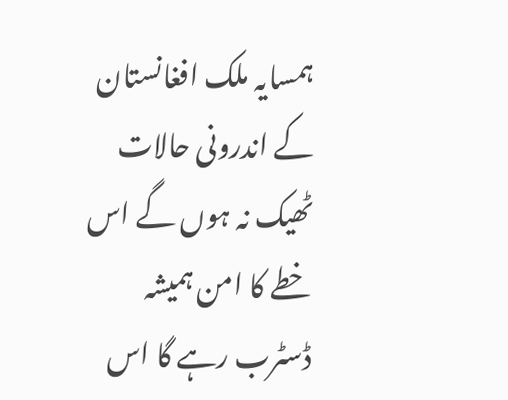ہمسایہ ملک افغانستان کے اندرونی حالات ٹھیک نہ ہوں گے اس خطے کا امن ہمیشہ ڈسٹرب رہے گا اس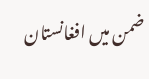ضمن میں افغانستان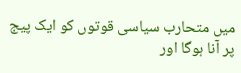میں متحارب سیاسی قوتوں کو ایک پیج پر آنا ہوگا اور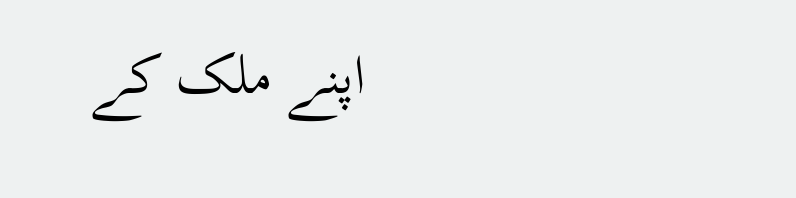اپنے ملک کے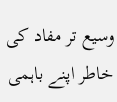وسیع تر مفاد کی خاطر اپنے باہمی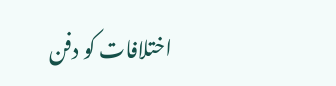اختلافات کو دفن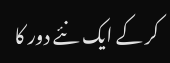کر کے ایک نئے دور کا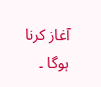آغاز کرنا ہوگا ۔